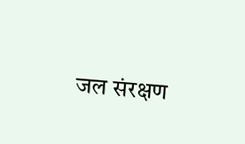जल संरक्षण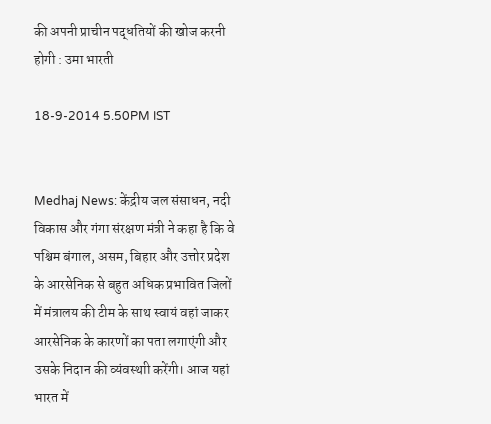की अपनी प्राचीन पद्धतियों की खोज करनी होगी : उमा भारती

18-9-2014 5.50PM IST


Medhaj News: केंद्रीय जल संसाधन, नदी विकास और गंगा संरक्षण मंत्री ने कहा है कि वे पश्चिम बंगाल, असम, बिहार और उत्तोर प्रदेश के आरसेनिक से बहुत अधिक प्रभावित जिलों में मंत्रालय की टीम के साथ स्वायं वहां जाकर आरसेनिक के कारणों का पता लगाएंगी और उसके निदान की व्यंवस्थाी करेंगी। आज यहां भारत में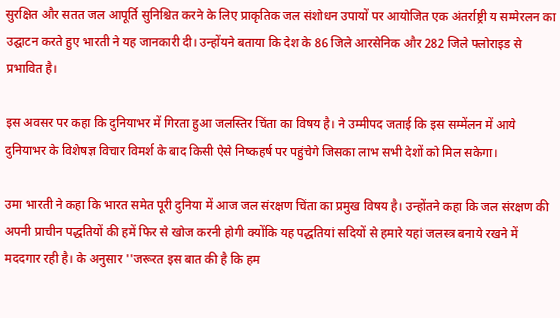सुरक्षित और सतत जल आपूर्ति सुनिश्चित करने के लिए प्राकृतिक जल संशोधन उपायों पर आयोजित एक अंतर्राष्ट्री य सम्मेरलन का उद्घाटन करते हुए भारती ने यह जानकारी दी। उन्होंयने बताया कि देश के 86 जिले आरसेनिक और 282 जिले फ्लोराइड से प्रभावित है।

इस अवसर पर कहा कि दुनियाभर में गिरता हुआ जलस्तिर चिंता का विषय है। ने उम्मीपद जताई कि इस सम्मेंलन में आये दुनियाभर के विशेषज्ञ विचार विमर्श के बाद किसी ऐसे निष्कहर्ष पर पहुंचेगे जिसका लाभ सभी देशों को मिल सकेगा।

उमा भारती ने कहा कि भारत समेत पूरी दुनिया में आज जल संरक्षण चिंता का प्रमुख विषय है। उन्होंतने कहा कि जल संरक्षण की अपनी प्राचीन पद्धतियों की हमें फिर से खोज करनी होगी क्योंकि यह पद्धतियां सदियों से हमारे यहां जलस्त्र बनाये रखने में मददगार रही है। के अनुसार ''जरूरत इस बात की है कि हम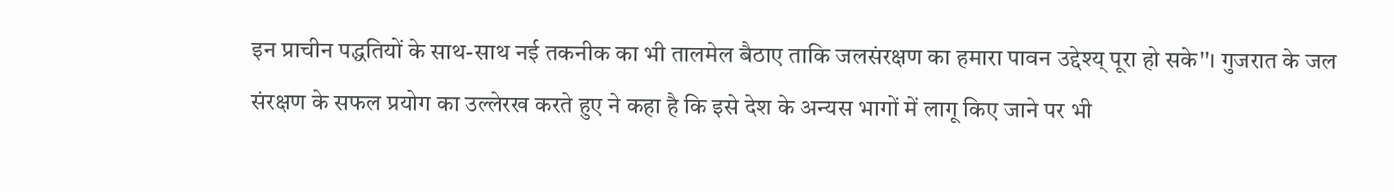इन प्राचीन पद्धतियों के साथ-साथ नई तकनीक का भी तालमेल बैठाए ताकि जलसंरक्षण का हमारा पावन उद्देश्य् पूरा हो सके''। गुजरात के जल संरक्षण के सफल प्रयोग का उल्लेरख करते हुए ने कहा है कि इसे देश के अन्यस भागों में लागू किए जाने पर भी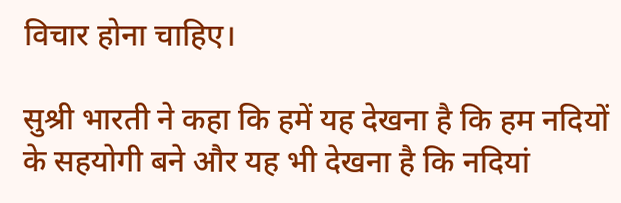विचार होना चाहिए।

सुश्री भारती ने कहा कि हमें यह देखना है कि हम नदियों के सहयोगी बने और यह भी देखना है कि नदियां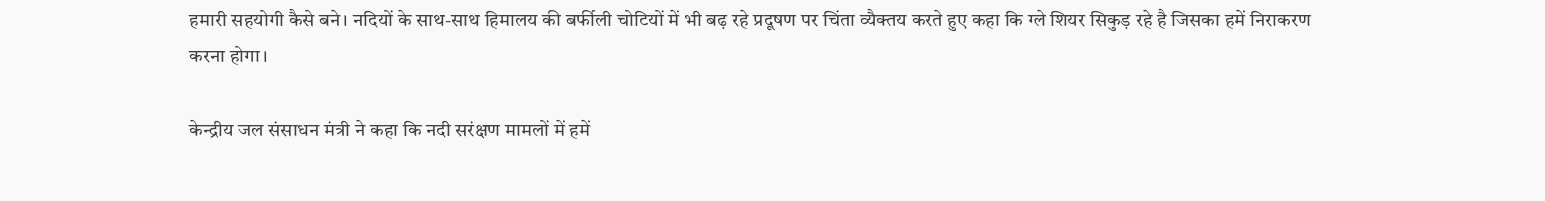हमारी सहयोगी कैसे बने। नदियों के साथ-साथ हिमालय की बर्फीली चोटियों में भी बढ़ रहे प्रदूषण पर चिंता व्यैक्तय करते हुए कहा कि ग्ले शियर सिकुड़ रहे है जिसका हमें निराकरण करना होगा।

केन्द्रीय जल संसाधन मंत्री ने कहा कि नदी सरंक्षण मामलों में हमें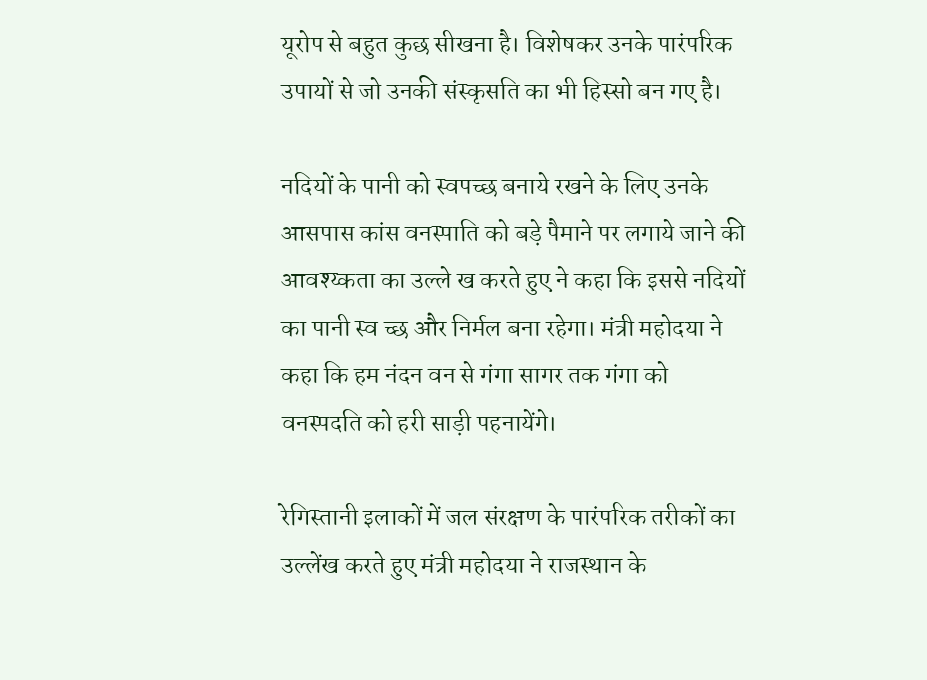यूरोप से बहुत कुछ सीखना है। विशेषकर उनके पारंपरिक उपायों से जो उनकी संस्कृसति का भी हिस्सो बन गए है।

नदियों के पानी को स्वपच्छ बनाये रखने के लिए उनके आसपास कांस वनस्पाति को बड़े पैमाने पर लगाये जाने की आवश्य्कता का उल्ले ख करते हुए ने कहा कि इससे नदियों का पानी स्व च्छ और निर्मल बना रहेगा। मंत्री महोदया ने कहा कि हम नंदन वन से गंगा सागर तक गंगा को वनस्पदति को हरी साड़ी पहनायेंगे।

रेगिस्तानी इलाकों में जल संरक्षण के पारंपरिक तरीकों का उल्लेंख करते हुए मंत्री महोदया ने राजस्थान के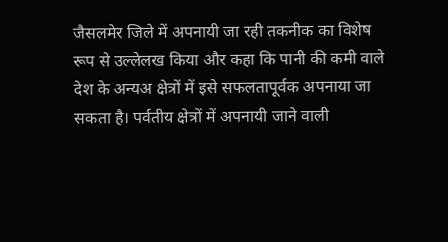जैसलमेर जिले में अपनायी जा रही तकनीक का विशेष रूप से उल्लेलख किया और कहा कि पानी की कमी वाले देश के अन्यअ क्षेत्रों में इसे सफलतापूर्वक अपनाया जा सकता है। पर्वतीय क्षेत्रों में अपनायी जाने वाली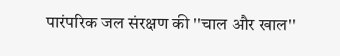पारंपरिक जल संरक्षण की ''चाल और खाल''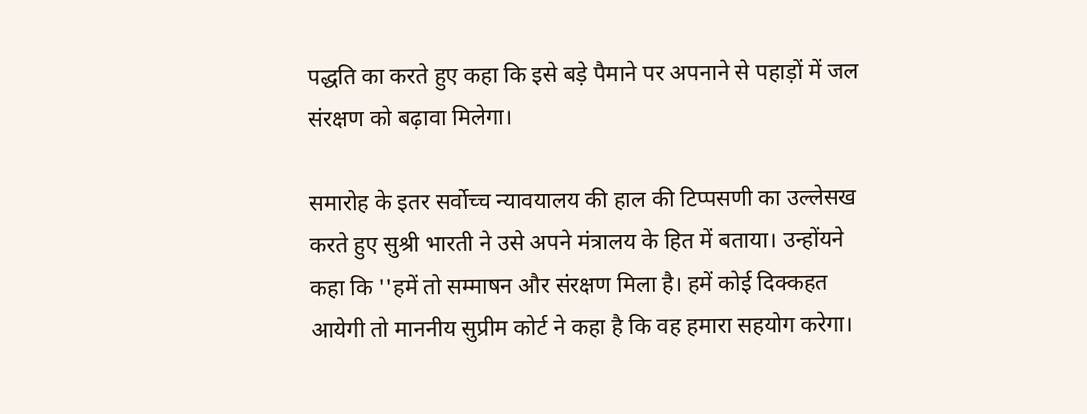पद्धति का करते हुए कहा कि इसे बड़े पैमाने पर अपनाने से पहाड़ों में जल संरक्षण को बढ़ावा मिलेगा।

समारोह के इतर सर्वोच्च न्यावयालय की हाल की टिप्पसणी का उल्लेसख करते हुए सुश्री भारती ने उसे अपने मंत्रालय के हित में बताया। उन्होंयने कहा कि ''हमें तो सम्माषन और संरक्षण मिला है। हमें कोई दिक्कहत आयेगी तो माननीय सुप्रीम कोर्ट ने कहा है कि वह हमारा सहयोग करेगा।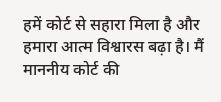हमें कोर्ट से सहारा मिला है और हमारा आत्म विश्वारस बढ़ा है। मैं माननीय कोर्ट की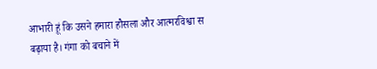आभारी हूं कि उसने हमारा हौसला और आत्मरविश्वा स बढ़ाया है। गंगा को बचाने में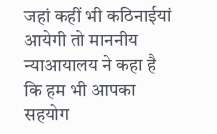जहां कहीं भी कठिनाईयां आयेगी तो माननीय न्याआयालय ने कहा है कि हम भी आपका सहयोग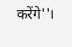करेंगे''।